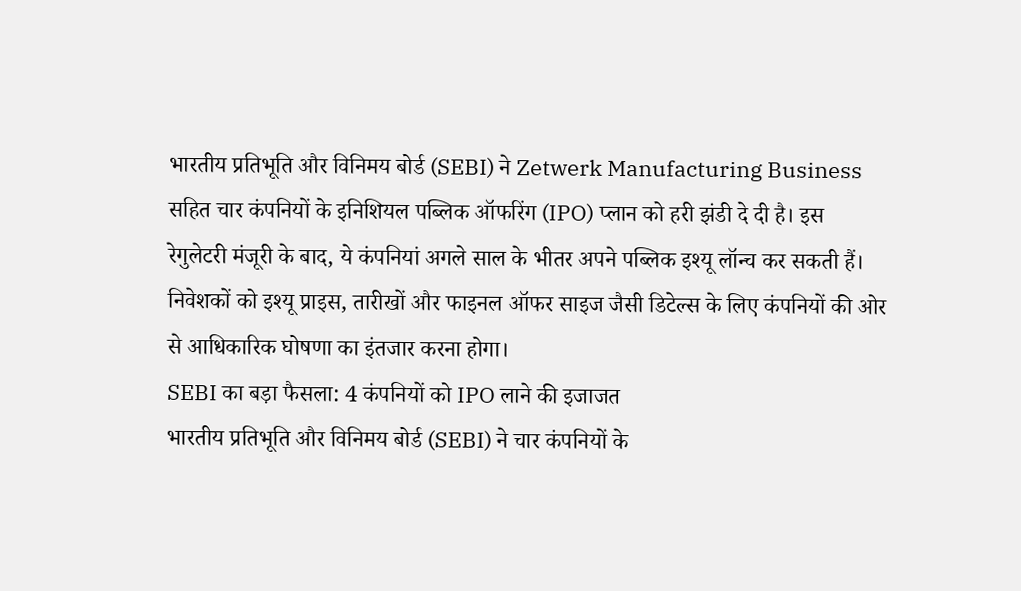भारतीय प्रतिभूति और विनिमय बोर्ड (SEBI) ने Zetwerk Manufacturing Business सहित चार कंपनियों के इनिशियल पब्लिक ऑफरिंग (IPO) प्लान को हरी झंडी दे दी है। इस रेगुलेटरी मंजूरी के बाद, ये कंपनियां अगले साल के भीतर अपने पब्लिक इश्यू लॉन्च कर सकती हैं। निवेशकों को इश्यू प्राइस, तारीखों और फाइनल ऑफर साइज जैसी डिटेल्स के लिए कंपनियों की ओर से आधिकारिक घोषणा का इंतजार करना होगा।
SEBI का बड़ा फैसला: 4 कंपनियों को IPO लाने की इजाजत
भारतीय प्रतिभूति और विनिमय बोर्ड (SEBI) ने चार कंपनियों के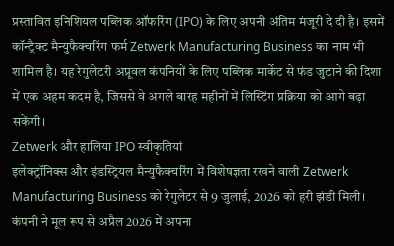प्रस्तावित इनिशियल पब्लिक ऑफरिंग (IPO) के लिए अपनी अंतिम मंजूरी दे दी है। इसमें कॉन्ट्रैक्ट मैन्युफैक्चरिंग फर्म Zetwerk Manufacturing Business का नाम भी शामिल है। यह रेगुलेटरी अप्रूवल कंपनियों के लिए पब्लिक मार्केट से फंड जुटाने की दिशा में एक अहम कदम है, जिससे वे अगले बारह महीनों में लिस्टिंग प्रक्रिया को आगे बढ़ा सकेंगी।
Zetwerk और हालिया IPO स्वीकृतियां
इलेक्ट्रॉनिक्स और इंडस्ट्रियल मैन्युफैक्चरिंग में विशेषज्ञता रखने वाली Zetwerk Manufacturing Business को रेगुलेटर से 9 जुलाई, 2026 को हरी झंडी मिली। कंपनी ने मूल रूप से अप्रैल 2026 में अपना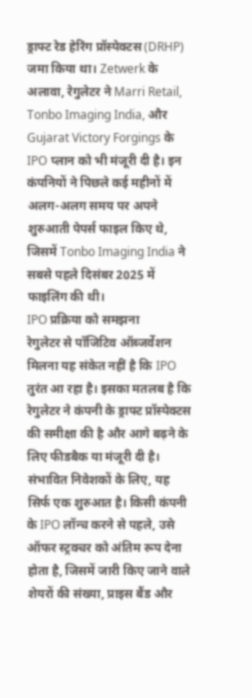ड्राफ्ट रेड हेरिंग प्रॉस्पेक्टस (DRHP) जमा किया था। Zetwerk के अलावा, रेगुलेटर ने Marri Retail, Tonbo Imaging India, और Gujarat Victory Forgings के IPO प्लान को भी मंजूरी दी है। इन कंपनियों ने पिछले कई महीनों में अलग-अलग समय पर अपने शुरुआती पेपर्स फाइल किए थे, जिसमें Tonbo Imaging India ने सबसे पहले दिसंबर 2025 में फाइलिंग की थी।
IPO प्रक्रिया को समझना
रेगुलेटर से पॉजिटिव ऑब्जर्वेशन मिलना यह संकेत नहीं है कि IPO तुरंत आ रहा है। इसका मतलब है कि रेगुलेटर ने कंपनी के ड्राफ्ट प्रॉस्पेक्टस की समीक्षा की है और आगे बढ़ने के लिए फीडबैक या मंजूरी दी है। संभावित निवेशकों के लिए, यह सिर्फ एक शुरुआत है। किसी कंपनी के IPO लॉन्च करने से पहले, उसे ऑफर स्ट्रक्चर को अंतिम रूप देना होता है, जिसमें जारी किए जाने वाले शेयरों की संख्या, प्राइस बैंड और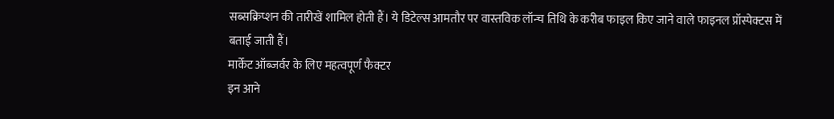सब्सक्रिप्शन की तारीखें शामिल होती हैं। ये डिटेल्स आमतौर पर वास्तविक लॉन्च तिथि के करीब फाइल किए जाने वाले फाइनल प्रॉस्पेक्टस में बताई जाती हैं।
मार्केट ऑब्जर्वर के लिए महत्वपूर्ण फैक्टर
इन आने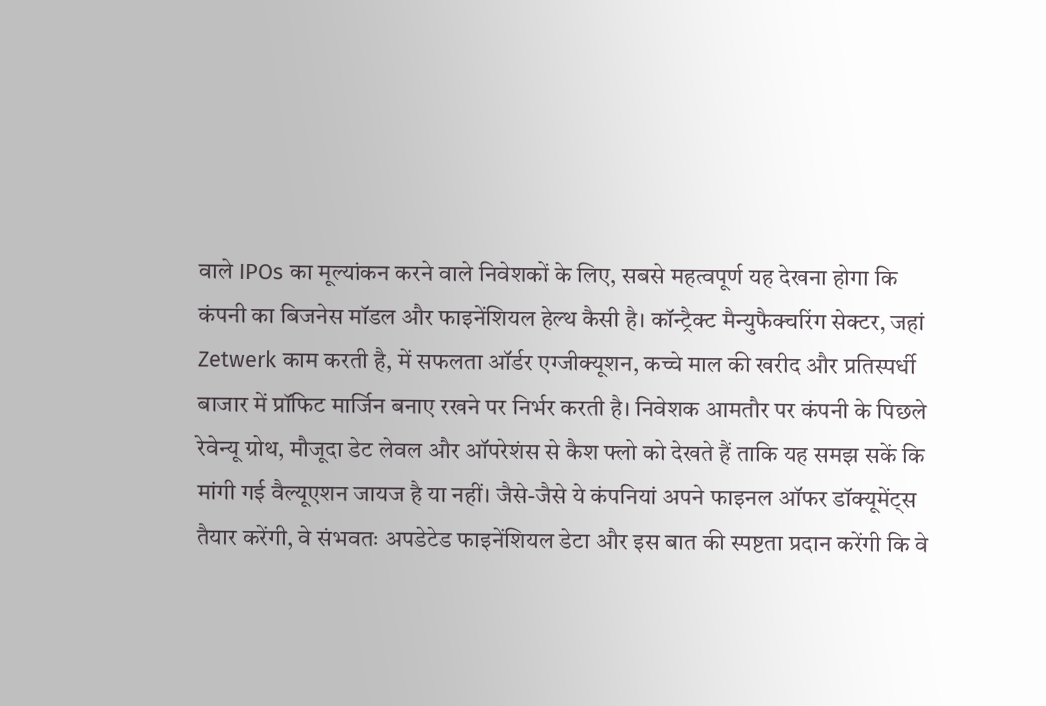वाले IPOs का मूल्यांकन करने वाले निवेशकों के लिए, सबसे महत्वपूर्ण यह देखना होगा कि कंपनी का बिजनेस मॉडल और फाइनेंशियल हेल्थ कैसी है। कॉन्ट्रैक्ट मैन्युफैक्चरिंग सेक्टर, जहां Zetwerk काम करती है, में सफलता ऑर्डर एग्जीक्यूशन, कच्चे माल की खरीद और प्रतिस्पर्धी बाजार में प्रॉफिट मार्जिन बनाए रखने पर निर्भर करती है। निवेशक आमतौर पर कंपनी के पिछले रेवेन्यू ग्रोथ, मौजूदा डेट लेवल और ऑपरेशंस से कैश फ्लो को देखते हैं ताकि यह समझ सकें कि मांगी गई वैल्यूएशन जायज है या नहीं। जैसे-जैसे ये कंपनियां अपने फाइनल ऑफर डॉक्यूमेंट्स तैयार करेंगी, वे संभवतः अपडेटेड फाइनेंशियल डेटा और इस बात की स्पष्टता प्रदान करेंगी कि वे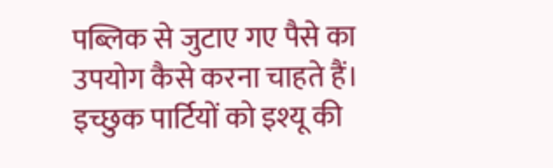पब्लिक से जुटाए गए पैसे का उपयोग कैसे करना चाहते हैं। इच्छुक पार्टियों को इश्यू की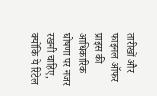तारीखों और फाइनल ऑफर प्राइस की आधिकारिक घोषणा पर नजर रखनी चाहिए, क्योंकि ये रिटेल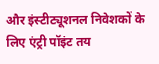और इंस्टीट्यूशनल निवेशकों के लिए एंट्री पॉइंट तय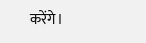करेंगे।